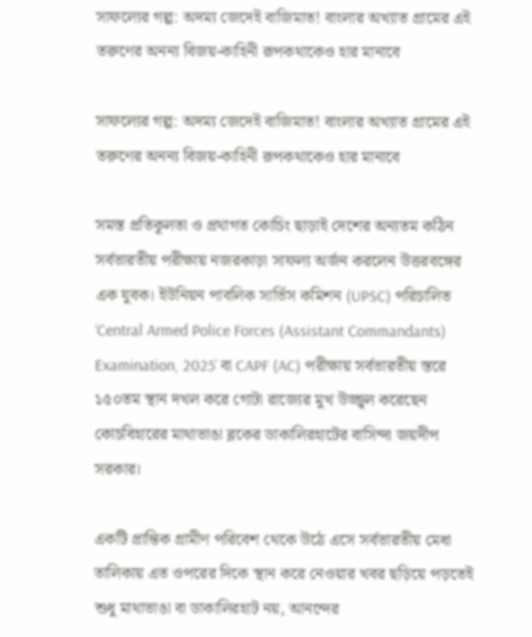সাফল্যের গল্প: অদম্য জেদেই বাজিমাত! বাংলার অখ্যাত গ্রামের এই তরুণের অনন্য বিজয়-কাহিনী রূপকথাকেও হার মানাবে

সাফল্যের গল্প: অদম্য জেদেই বাজিমাত! বাংলার অখ্যাত গ্রামের এই তরুণের অনন্য বিজয়-কাহিনী রূপকথাকেও হার মানাবে

সমস্ত প্রতিকূলতা ও প্রথাগত কোচিং ছাড়াই দেশের অন্যতম কঠিন সর্বভারতীয় পরীক্ষায় নজরকাড়া সাফল্য অর্জন করলেন উত্তরবঙ্গের এক যুবক। ইউনিয়ন পাবলিক সার্ভিস কমিশন (UPSC) পরিচালিত ‘Central Armed Police Forces (Assistant Commandants) Examination, 2025’ বা CAPF (AC) পরীক্ষায় সর্বভারতীয় স্তরে ১৫০তম স্থান দখল করে গোটা রাজ্যের মুখ উজ্জ্বল করেছেন কোচবিহারের মাথাভাঙা ব্লকের ডাকালিরহাটের বাসিন্দা জয়দীপ সরকার।

একটি প্রান্তিক গ্রামীণ পরিবেশ থেকে উঠে এসে সর্বভারতীয় মেধা তালিকায় এত ওপরের দিকে স্থান করে নেওয়ার খবর ছড়িয়ে পড়তেই শুধু মাথাভাঙা বা ডাকালিরহাট নয়, আনন্দের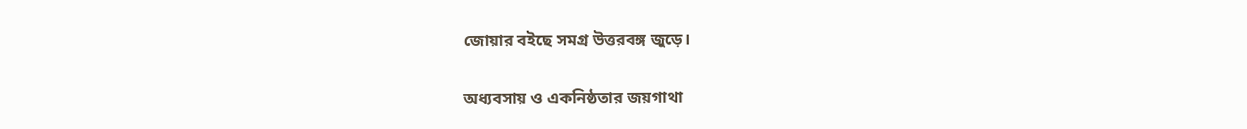জোয়ার বইছে সমগ্র উত্তরবঙ্গ জুড়ে।

অধ্যবসায় ও একনিষ্ঠতার জয়গাথা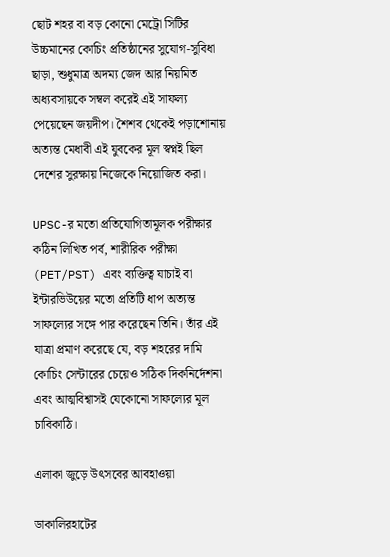ছোট শহর বা বড় কোনো মেট্রো সিটির উচ্চমানের কোচিং প্রতিষ্ঠানের সুযোগ-সুবিধা ছাড়া, শুধুমাত্র অদম্য জেদ আর নিয়মিত অধ্যবসায়কে সম্বল করেই এই সাফল্য পেয়েছেন জয়দীপ। শৈশব থেকেই পড়াশোনায় অত্যন্ত মেধাবী এই যুবকের মূল স্বপ্নই ছিল দেশের সুরক্ষায় নিজেকে নিয়োজিত করা।

UPSC-র মতো প্রতিযোগিতামূলক পরীক্ষার কঠিন লিখিত পর্ব, শারীরিক পরীক্ষা (PET/PST) এবং ব্যক্তিত্ব যাচাই বা ইন্টারভিউয়ের মতো প্রতিটি ধাপ অত্যন্ত সাফল্যের সঙ্গে পার করেছেন তিনি। তাঁর এই যাত্রা প্রমাণ করেছে যে, বড় শহরের দামি কোচিং সেন্টারের চেয়েও সঠিক দিকনির্দেশনা এবং আত্মবিশ্বাসই যেকোনো সাফল্যের মূল চাবিকাঠি।

এলাকা জুড়ে উৎসবের আবহাওয়া

ডাকালিরহাটের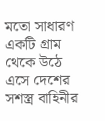মতো সাধারণ একটি গ্রাম থেকে উঠে এসে দেশের সশস্ত্র বাহিনীর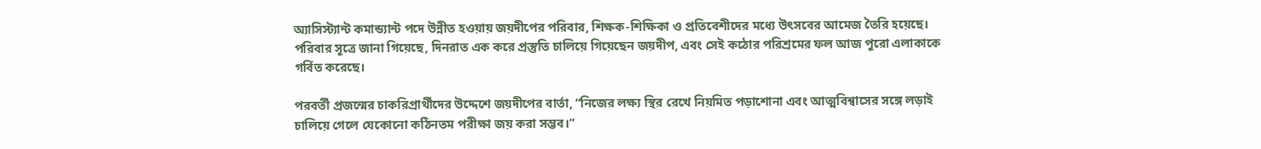অ্যাসিস্ট্যান্ট কমান্ড্যান্ট পদে উন্নীত হওয়ায় জয়দীপের পরিবার, শিক্ষক-শিক্ষিকা ও প্রতিবেশীদের মধ্যে উৎসবের আমেজ তৈরি হয়েছে। পরিবার সূত্রে জানা গিয়েছে, দিনরাত এক করে প্রস্তুতি চালিয়ে গিয়েছেন জয়দীপ, এবং সেই কঠোর পরিশ্রমের ফল আজ পুরো এলাকাকে গর্বিত করেছে।

পরবর্তী প্রজন্মের চাকরিপ্রার্থীদের উদ্দেশে জয়দীপের বার্তা, “নিজের লক্ষ্য স্থির রেখে নিয়মিত পড়াশোনা এবং আত্মবিশ্বাসের সঙ্গে লড়াই চালিয়ে গেলে যেকোনো কঠিনতম পরীক্ষা জয় করা সম্ভব।”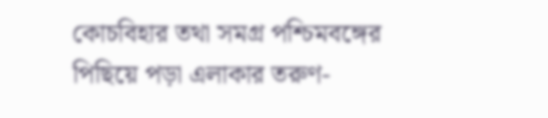কোচবিহার তথা সমগ্র পশ্চিমবঙ্গের পিছিয়ে পড়া এলাকার তরুণ-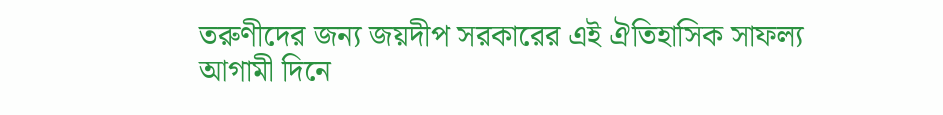তরুণীদের জন্য জয়দীপ সরকারের এই ঐতিহাসিক সাফল্য আগামী দিনে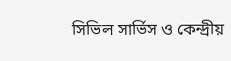সিভিল সার্ভিস ও কেন্দ্রীয়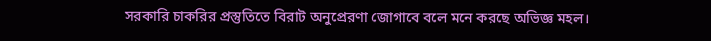সরকারি চাকরির প্রস্তুতিতে বিরাট অনুপ্রেরণা জোগাবে বলে মনে করছে অভিজ্ঞ মহল।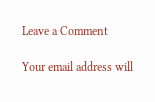Leave a Comment

Your email address will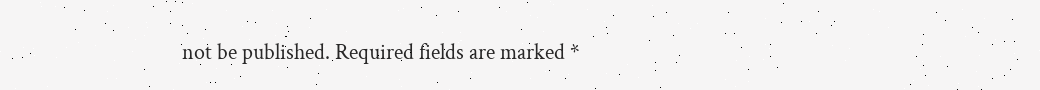not be published. Required fields are marked *